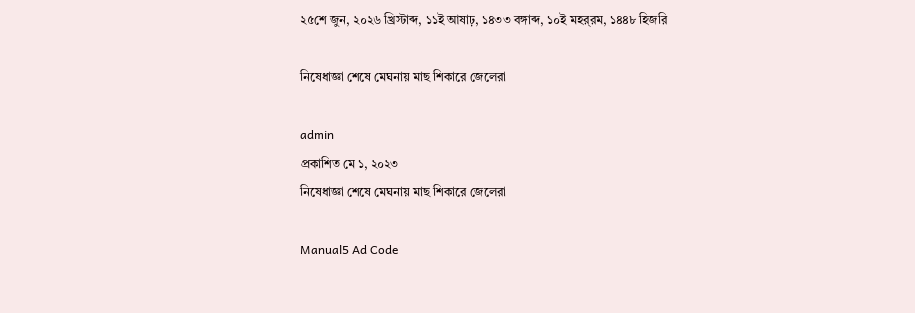২৫শে জুন, ২০২৬ খ্রিস্টাব্দ, ১১ই আষাঢ়, ১৪৩৩ বঙ্গাব্দ, ১০ই মহর্‌রম, ১৪৪৮ হিজরি

নিষেধাজ্ঞা শেষে মেঘনায় মাছ শিকারে জেলেরা

admin
প্রকাশিত মে ১, ২০২৩
নিষেধাজ্ঞা শেষে মেঘনায় মাছ শিকারে জেলেরা

Manual5 Ad Code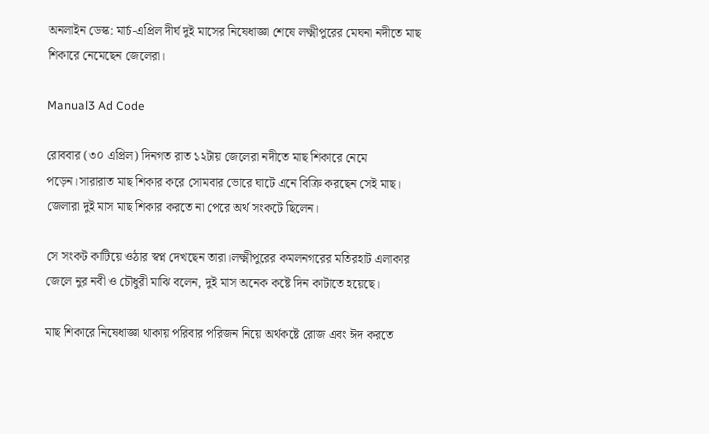অনলাইন ডেস্ক: মার্চ-এপ্রিল দীর্ঘ দুই মাসের নিষেধাজ্ঞা শেষে লক্ষ্মীপুরের মেঘনা নদীতে মাছ শিকারে নেমেছেন জেলেরা।

Manual3 Ad Code

রোববার (৩০ এপ্রিল) দিনগত রাত ১২টায় জেলেরা নদীতে মাছ শিকারে নেমে পড়েন।সারারাত মাছ শিকার করে সোমবার ভোরে ঘাটে এনে বিক্রি করছেন সেই মাছ।  জেলারা দুই মাস মাছ শিকার করতে না পেরে অর্থ সংকটে ছিলেন।

সে সংকট কাটিয়ে ওঠার স্বপ্ন দেখছেন তারা।লক্ষ্মীপুরের কমলনগরের মতিরহাট এলাকার জেলে নুর নবী ও চৌধুরী মাঝি বলেন, দুই মাস অনেক কষ্টে দিন কাটাতে হয়েছে।

মাছ শিকারে নিষেধাজ্ঞা থাকায় পরিবার পরিজন নিয়ে অর্থকষ্টে রোজ এবং ঈদ করতে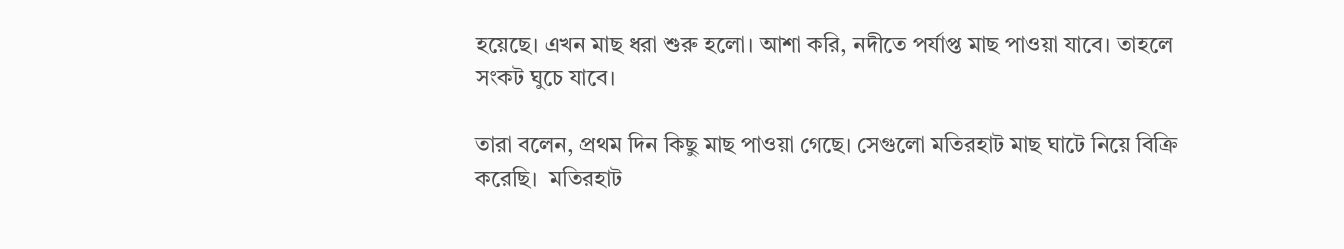হয়েছে। এখন মাছ ধরা শুরু হলো। আশা করি, নদীতে পর্যাপ্ত মাছ পাওয়া যাবে। তাহলে সংকট ঘুচে যাবে।

তারা বলেন, প্রথম দিন কিছু মাছ পাওয়া গেছে। সেগুলো মতিরহাট মাছ ঘাটে নিয়ে বিক্রি করেছি।  মতিরহাট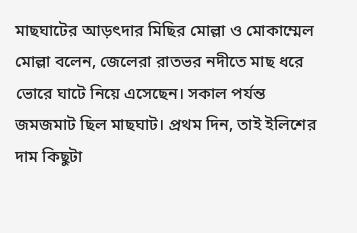মাছঘাটের আড়ৎদার মিছির মোল্লা ও মোকাম্মেল মোল্লা বলেন, জেলেরা রাতভর নদীতে মাছ ধরে ভোরে ঘাটে নিয়ে এসেছেন। সকাল পর্যন্ত জমজমাট ছিল মাছঘাট। প্রথম দিন, তাই ইলিশের দাম কিছুটা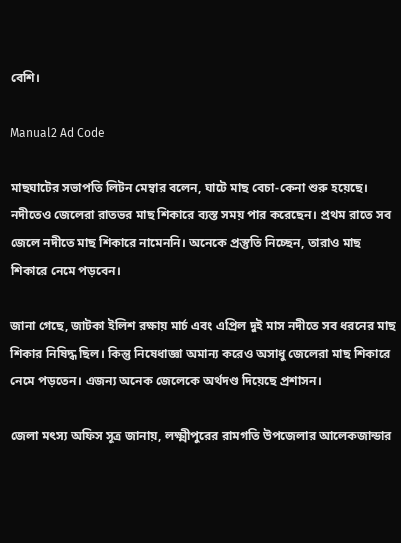বেশি।

Manual2 Ad Code

মাছঘাটের সভাপতি লিটন মেম্বার বলেন, ঘাটে মাছ বেচা-কেনা শুরু হয়েছে। নদীতেও জেলেরা রাতভর মাছ শিকারে ব্যস্ত সময় পার করেছেন। প্রথম রাতে সব জেলে নদীতে মাছ শিকারে নামেননি। অনেকে প্রস্তুতি নিচ্ছেন, তারাও মাছ শিকারে নেমে পড়বেন।

জানা গেছে, জাটকা ইলিশ রক্ষায় মার্চ এবং এপ্রিল দুই মাস নদীতে সব ধরনের মাছ শিকার নিষিদ্ধ ছিল। কিন্তু নিষেধাজ্ঞা অমান্য করেও অসাধু জেলেরা মাছ শিকারে নেমে পড়তেন। এজন্য অনেক জেলেকে অর্থদণ্ড দিয়েছে প্রশাসন।

জেলা মৎস্য অফিস সূত্র জানায়, লক্ষ্মীপুরের রামগতি উপজেলার আলেকজান্ডার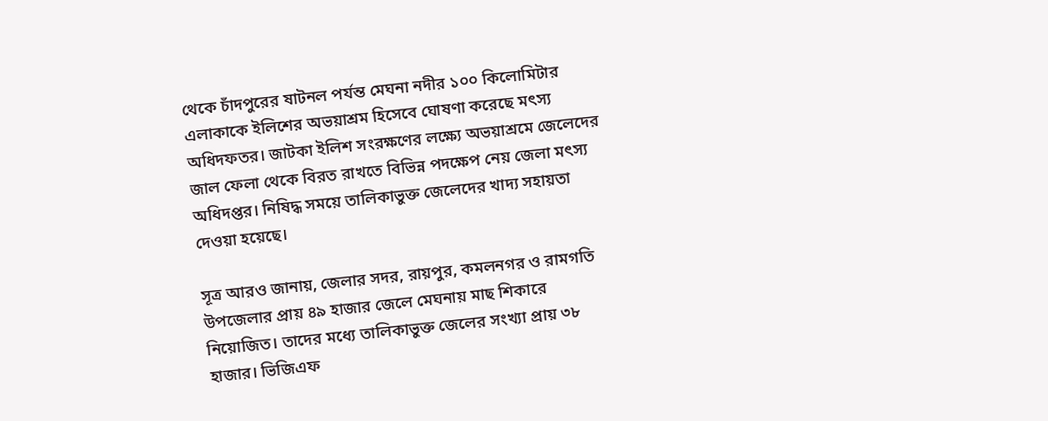থেকে চাঁদপুরের ষাটনল পর্যন্ত মেঘনা নদীর ১০০ কিলোমিটার এলাকাকে ইলিশের অভয়াশ্রম হিসেবে ঘোষণা করেছে মৎস্য অধিদফতর। জাটকা ইলিশ সংরক্ষণের লক্ষ্যে অভয়াশ্রমে জেলেদের জাল ফেলা থেকে বিরত রাখতে বিভিন্ন পদক্ষেপ নেয় জেলা মৎস্য অধিদপ্তর। নিষিদ্ধ সময়ে তালিকাভুক্ত জেলেদের খাদ্য সহায়তা দেওয়া হয়েছে।

সূত্র আরও জানায়, জেলার সদর, রায়পুর, কমলনগর ও রামগতি উপজেলার প্রায় ৪৯ হাজার জেলে মেঘনায় মাছ শিকারে নিয়োজিত। তাদের মধ্যে তালিকাভুক্ত জেলের সংখ্যা প্রায় ৩৮ হাজার। ভিজিএফ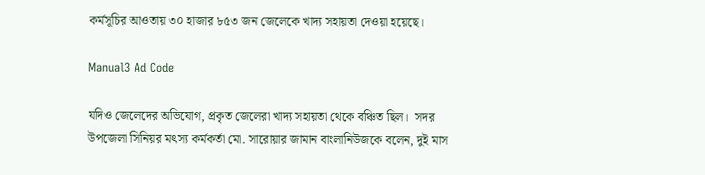কর্মসূচির আওতায় ৩০ হাজার ৮৫৩ জন জেলেকে খাদ্য সহায়তা দেওয়া হয়েছে।

Manual3 Ad Code

যদিও জেলেদের অভিযোগ, প্রকৃত জেলেরা খাদ্য সহায়তা থেকে বঞ্চিত ছিল।  সদর উপজেলা সিনিয়র মৎস্য কর্মকর্তা মো. সারোয়ার জামান বাংলানিউজকে বলেন, দুই মাস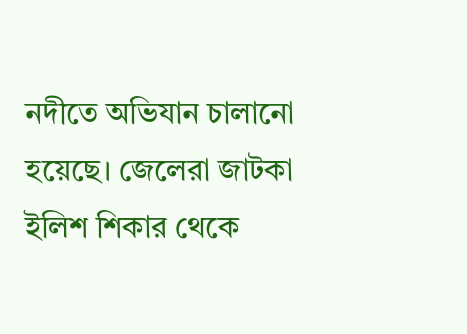নদীতে অভিযান চালানো হয়েছে। জেলেরা জাটকা ইলিশ শিকার থেকে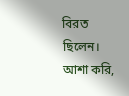বিরত ছিলেন। আশা করি,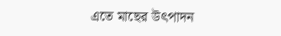এতে মাছের উৎপাদন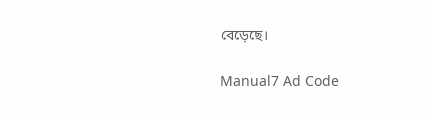বেড়েছে।

Manual7 Ad Code